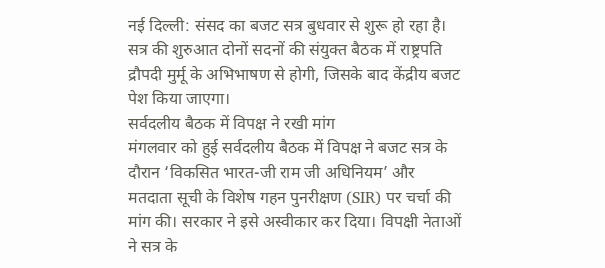नई दिल्ली: संसद का बजट सत्र बुधवार से शुरू हो रहा है। सत्र की शुरुआत दोनों सदनों की संयुक्त बैठक में राष्ट्रपति द्रौपदी मुर्मू के अभिभाषण से होगी, जिसके बाद केंद्रीय बजट पेश किया जाएगा।
सर्वदलीय बैठक में विपक्ष ने रखी मांग
मंगलवार को हुई सर्वदलीय बैठक में विपक्ष ने बजट सत्र के दौरान ‘विकसित भारत-जी राम जी अधिनियम’ और मतदाता सूची के विशेष गहन पुनरीक्षण (SIR) पर चर्चा की मांग की। सरकार ने इसे अस्वीकार कर दिया। विपक्षी नेताओं ने सत्र के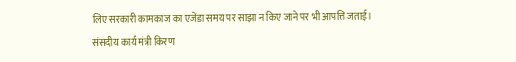लिए सरकारी कामकाज का एजेंडा समय पर साझा न किए जाने पर भी आपत्ति जताई।
संसदीय कार्य मंत्री किरण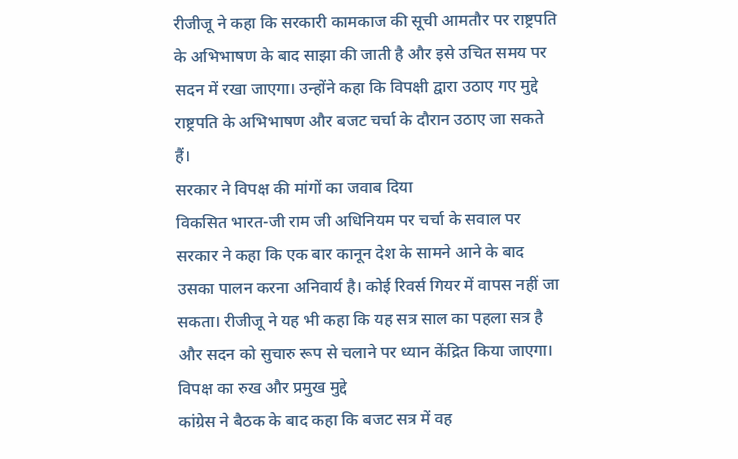रीजीजू ने कहा कि सरकारी कामकाज की सूची आमतौर पर राष्ट्रपति के अभिभाषण के बाद साझा की जाती है और इसे उचित समय पर सदन में रखा जाएगा। उन्होंने कहा कि विपक्षी द्वारा उठाए गए मुद्दे राष्ट्रपति के अभिभाषण और बजट चर्चा के दौरान उठाए जा सकते हैं।
सरकार ने विपक्ष की मांगों का जवाब दिया
विकसित भारत-जी राम जी अधिनियम पर चर्चा के सवाल पर सरकार ने कहा कि एक बार कानून देश के सामने आने के बाद उसका पालन करना अनिवार्य है। कोई रिवर्स गियर में वापस नहीं जा सकता। रीजीजू ने यह भी कहा कि यह सत्र साल का पहला सत्र है और सदन को सुचारु रूप से चलाने पर ध्यान केंद्रित किया जाएगा।
विपक्ष का रुख और प्रमुख मुद्दे
कांग्रेस ने बैठक के बाद कहा कि बजट सत्र में वह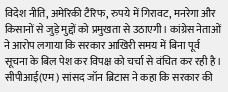विदेश नीति, अमेरिकी टैरिफ, रुपये में गिरावट, मनरेगा और किसानों से जुड़े मुद्दों को प्रमुखता से उठाएगी। कांग्रेस नेताओं ने आरोप लगाया कि सरकार आखिरी समय में बिना पूर्व सूचना के बिल पेश कर विपक्ष को चर्चा से वंचित कर रही है।
सीपीआई(एम) सांसद जॉन ब्रिटास ने कहा कि सरकार की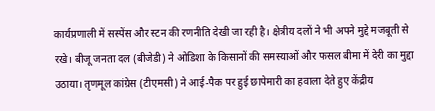कार्यप्रणाली में सस्पेंस और स्टन की रणनीति देखी जा रही है। क्षेत्रीय दलों ने भी अपने मुद्दे मजबूती से रखे। बीजू जनता दल (बीजेडी) ने ओडिशा के किसानों की समस्याओं और फसल बीमा में देरी का मुद्दा उठाया। तृणमूल कांग्रेस (टीएमसी) ने आई-पैक पर हुई छापेमारी का हवाला देते हुए केंद्रीय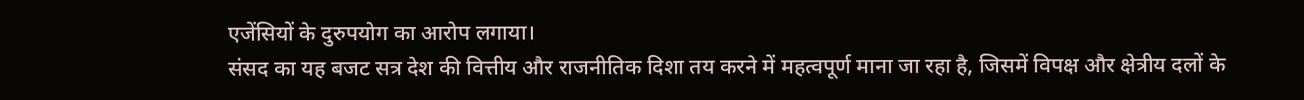एजेंसियों के दुरुपयोग का आरोप लगाया।
संसद का यह बजट सत्र देश की वित्तीय और राजनीतिक दिशा तय करने में महत्वपूर्ण माना जा रहा है, जिसमें विपक्ष और क्षेत्रीय दलों के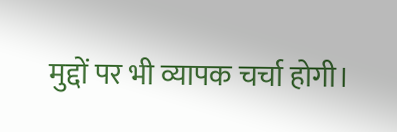मुद्दों पर भी व्यापक चर्चा होगी।